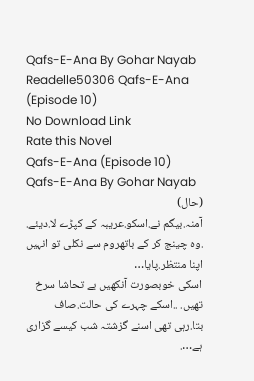Qafs-E-Ana By Gohar Nayab Readelle50306 Qafs-E-Ana (Episode 10)
No Download Link
Rate this Novel
Qafs-E-Ana (Episode 10)
Qafs-E-Ana By Gohar Nayab
(حال)
آمنہ.بیگم نے.اسکو.عریبہ کے کپڑے لا.دیئے. .وہ چینج کر کے باتھروم سے نکلی تو انہیں اپنا منتظر.پایا…
اسکی خوبصورت آنکھیں بے تحاشا سرخ تھیں. ..اسکے چہرے کی حالت.صاف بتا.رہی تھی اسنے گزشتہ شب کیسے گزاری ہے….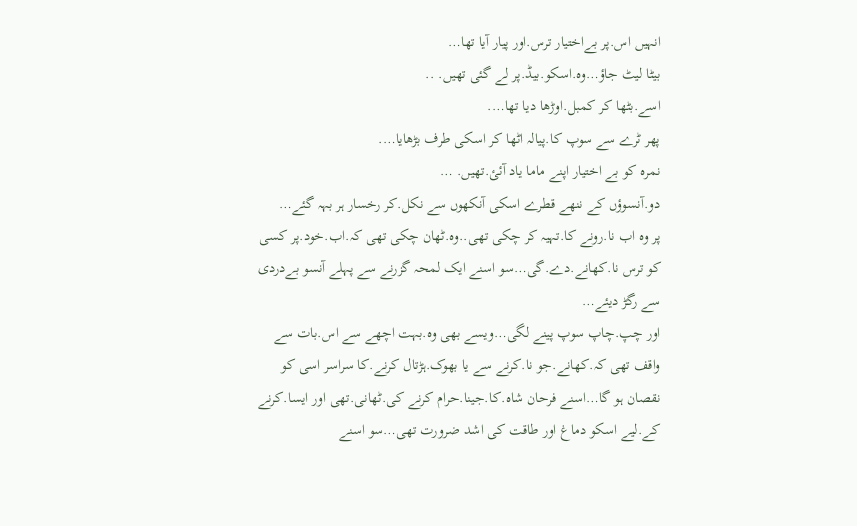انہیں اس.پر بےاختیار ترس.اور پیار آیا تھا…
بیٹا لیٹ جاؤ…وہ.اسکو.بیڈ.پر لے گئی تھیں. ..
اسے.بٹھا کر کمبل.اوڑھا دیا تھا….
پھر ٹرے سے سوپ کا.پیالہ اٹھا کر اسکی طرف بڑھایا….
نمرہ کو بے اختیار اپنے ماما یاد آئئ.تھیں. …
دو.آنسوؤں کے ننھے قطرے اسکی آنکھوں سے نکل.کر رخسار ہر بہہ گئے…
پر وہ اب نا.رونے کا.تہیہ کر چکی تھی..وہ.ٹھان چکی تھی کہ.اب.خود.پر کسی کو ترس نا.کھانے.دے.گی…سو اسنے ایک لمحہ گزرنے سے پہلے آنسو بےدردی سے رگڑ دیئے…
اور چپ.چاپ سوپ پینے لگی…ویسے بھی وہ.بہت اچھے سے اس.بات سے واقف تھی کہ.کھانے.جو نا.کرنے سے یا بھوک.ہڑتال کرنے.کا سراسر اسی کو نقصان ہو گا…اسنے فرحان شاہ.کا.جینا.حرام کرنے کی.ٹھانی.تھی اور ایسا.کرنے کے.لیے اسکو دماغ اور طاقت کی اشد ضرورت تھی…سو اسنے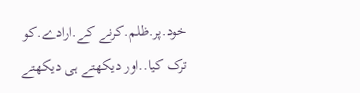خود.پر.ظلم.کرنے کے.ارادے.کو ترک کیا..اور دیکھتے ہی دیکھتے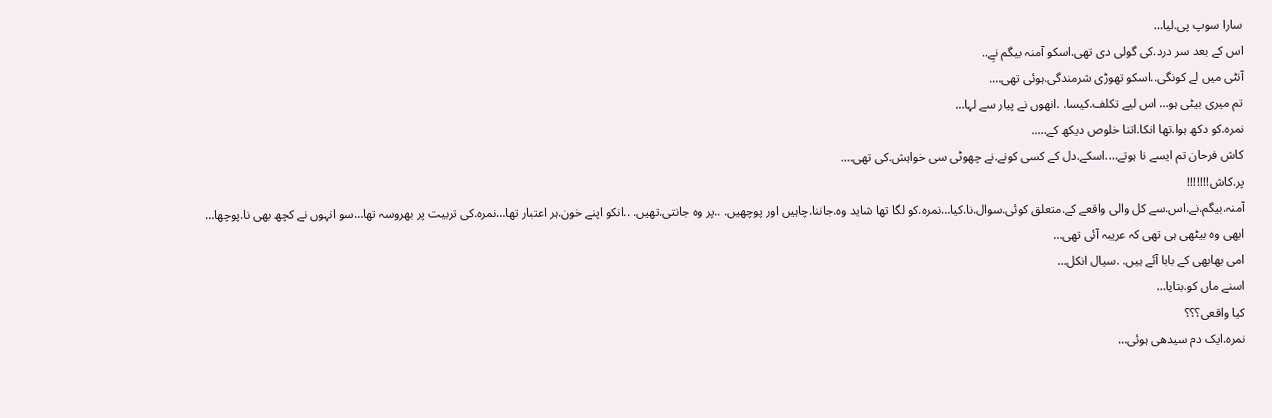سارا سوپ پی.لیا…
اس کے بعد سر درد.کی گولی دی تھی.اسکو آمنہ بیگم نےِ..
آنٹی میں لے کونگی..اسکو تھوڑی شرمندگی.ہوئی تھی….
تم میری بیٹی ہو… اس لیے تکلف.کیسا. .انھوں نے پیار سے لہا…
نمرہ.کو دکھ ہوا.تھا انکا.اتنا خلوص دیکھ کے…..
کاش فرحان تم ایسے نا ہوتے….اسکے.دل کے کسی کونے.نے چھوٹی سی خواہش.کی تھی….
پر.کاش!!!!!!!
آمنہ.بیگم.نے.اس.سے کل والی واقعے کے.متعلق کوئی.سوال.نا.کیا…نمرہ.کو لگا تھا شاید وہ.جاننا.چاہیں اور پوچھیں. ..پر وہ جانتی.تھیں. ..انکو اپنے خون.ہر اعتبار تھا…نمرہ.کی تربیت پر بھروسہ تھا…سو انہوں نے کچھ بھی نا.پوچھا…
ابھی وہ بیٹھی ہی تھی کہ عریبہ آئی تھی…
امی بھابھی کے بابا آئے ہیں. .سیال انکل…
اسنے ماں کو.بتایا…
کیا واقعی؟؟؟
نمرہ.ایک دم سیدھی ہوئی…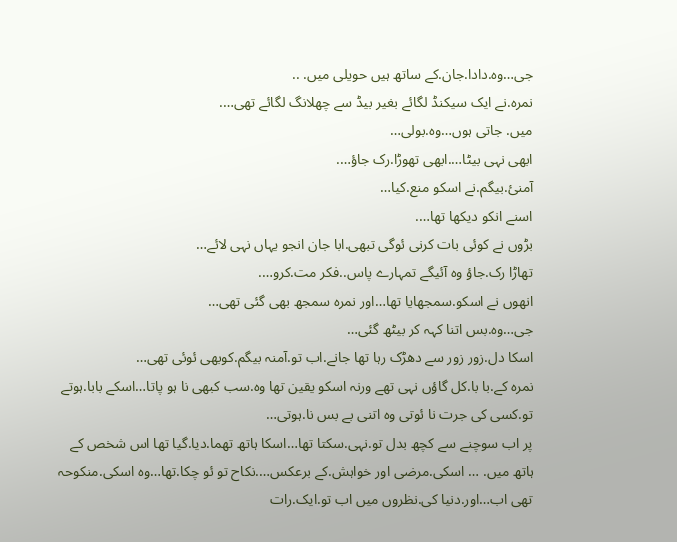جی…وہ.دادا.جان.کے ساتھ ہیں حویلی میں. ..
نمرہ.نے ایک سیکنڈ لگائے بغیر بیڈ سے چھلانگ لگائے تھی….
میں. جاتی ہوں…وہ.بولی…
ابھی نہی بیٹا….ابھی تھوڑا.رک جاؤ….
آمنئ.بیگم.نے اسکو منع.کیا…
اسنے انکو دیکھا تھا….
بڑوں نے کوئی بات کرنی ئوگی تبھی.ابا جان انجو یہاں نہی لائے…
تھاڑا رک.جاؤ وہ آئیگے تمہارے پاس..فکر مت.کرو….
انھوں نے اسکو.سمجھایا تھا…اور نمرہ سمجھ بھی گئی تھی…
جی…وہ.بس اتنا کہہ کر بیٹھ گئی…
اسکا دل.زور زور سے دھڑک رہا تھا جانے.اب تو.آمنہ بیگم.کوبھی ئوئی تھی…
نمرہ کے.با با.کل گاؤں نہی تھے ورنہ اسکو یقین تھا وہ.سب کبھی نا ہو پاتا…اسکے بابا.ہوتے تو.کسی کی جرت نا ئوتی وہ اتنی بے بس نا.ہوتی…
پر اب سوچنے سے کچھ بدل تو.نہی.سکتا تھا…اسکا ہاتھ تھما.دیا.گیا تھا اس شخص کے ہاتھ میں. … اسکی.مرضی اور خواہش.کے برعکس….نکاح تو ئو چکا.تھا…وہ اسکی.منکوحہ تھی اب…اور.دنیا کی.نظروں میں اب تو.ایک.رات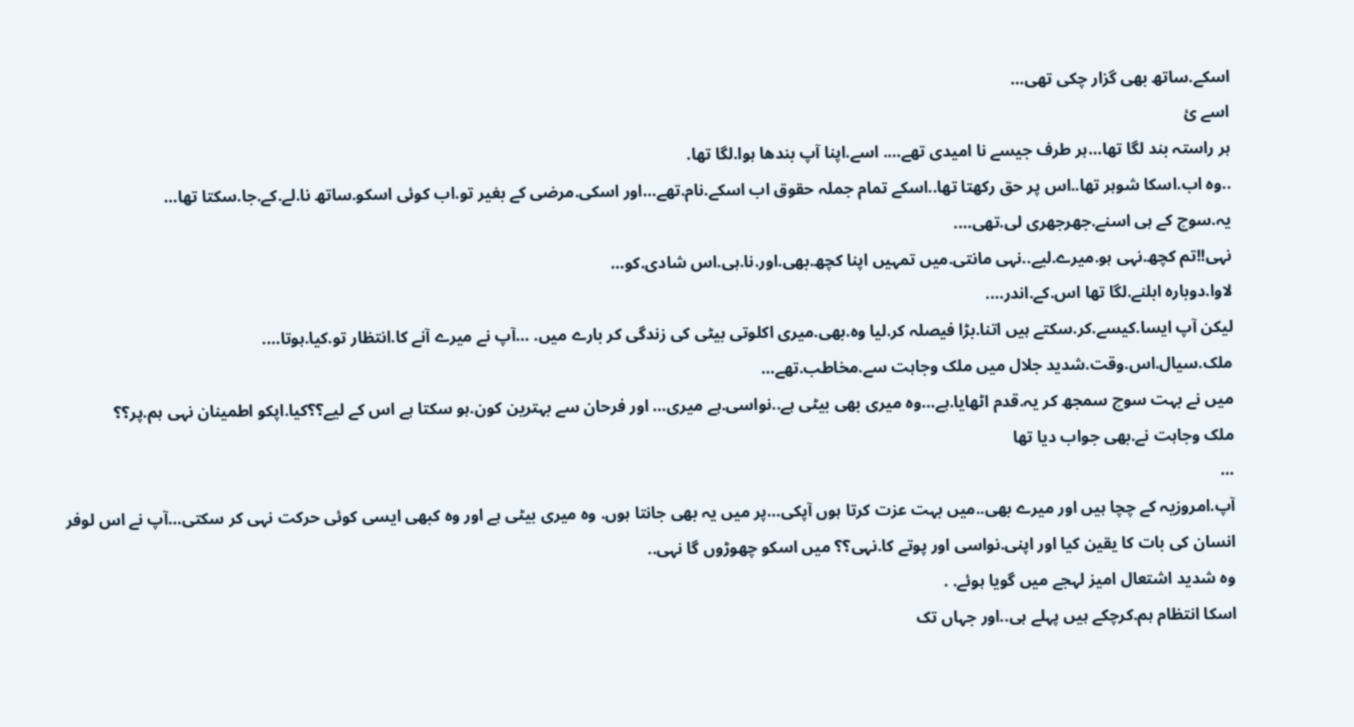اسکے.ساتھ بھی گزار چکی تھی…
اسے ئ
ہر راستہ بند لگا تھا…ہر طرف جیسے نا امیدی تھے…. اسے.اپنا آپ بندھا ہوا.لگا تھا.
..وہ اب.اسکا شوہر تھا..اس پر حق رکھتا تھا..اسکے تمام جملہ حقوق اب اسکے.نام.تھے…اور اسکی.مرضی کے بغیر تو.اب کوئی اسکو.ساتھ نا.لے.کے.جا.سکتا تھا…
یہ.سوچ کے ہی اسنے.جھرجھری لی.تھی….
نہی!!تم کچھ.نہی ہو.میرے.لیے..نہی مانتی.میں تمہیں اپنا کچھ.بھی.اور.نا.ہی.اس شادی.کو…
لاوا.دوبارہ ابلنے.لگا تھا اس.کے.اندر….
لیکن آپ ایسا.کیسے.کر.سکتے ہیں اتنا.بڑا فیصلہ کر.لیا وہ.بھی.میری اکلوتی بیٹی کی زندگی کر بارے میں. …آپ نے میرے آنے کا.انتظار تو.کیا.ہوتا….
ملک.سیال.اس.وقت.شدید جلال میں ملک وجاہت سے.مخاطب.تھے…
میں نے بہت سوچ سمجھ کر یہ.قدم اٹھایا.ہے…وہ میری بھی بیٹی ہے..نواسی.ہے میری… اور فرحان سے بہترین کون.ہو سکتا ہے اس کے لیے؟؟کیا.اپکو اطمینان نہی ہم.پر؟؟
ملک وجاہت نے.بھی جواب دیا تھا
…
آپ.امروزیہ کے چچا ہیں اور میرے بھی..میں بہت عزت کرتا ہوں آپکی…پر میں یہ بھی جانتا ہوں. وہ میری بیٹی ہے اور وہ کبھی ایسی کوئی حرکت نہی کر سکتی…آپ نے اس لوفر انسان کی بات کا یقین کیا اور اپنی.نواسی اور پوتے کا.نہی؟؟ میں اسکو چھوڑوں گا نہی..
وہ شدید اشتعال امیز لہجے میں گویا ہوئے. .
اسکا انتظام ہم.کرچکے ہیں پہلے ہی..اور جہاں تک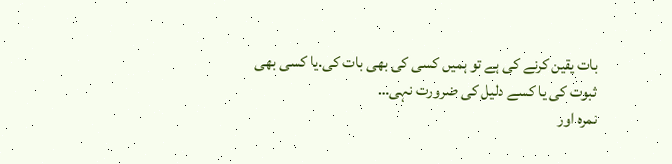بات یقین کرنے کی ہے تو ہمیں کسی کی بھی بات کی.یا کسی بھی ثبوت کی یا کسے دلیل کی ضرورت نہی…
نمرہ اور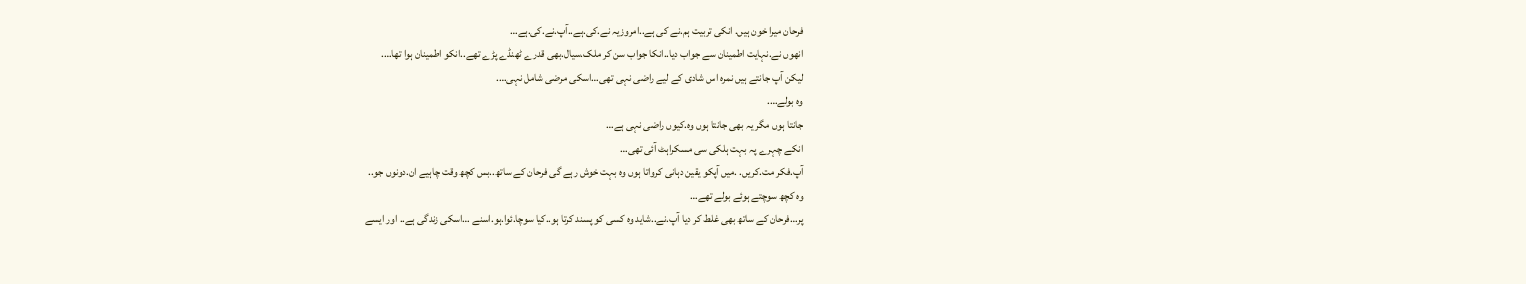فرحان میرا خون ہیں. انکی تربیت ہم.نے کی ہے..امروزیہ نے.کی.ہے..آپ.نے.کی.ہے…
انھوں نے.نہایت اطمینان سے جواب دیا..انکا جواب سن کر ملک.سیال.بھی قدرے ٹھنڈے پڑے تھے..انکو اطمینان ہوا تھا….
لیکن آپ جانتے ہیں نمرہ اس شادی کے لیے راضی نہی تھی…اسکی مرضی شامل نہی….
وہ بولے….
جانتا ہوں مگر یہ بھی جانتا ہوں وہ.کیوں راضی نہی ہے…
انکے چہرے پہ بہت ہلکی سی مسکراہٹ آئی تھی…
آپ.فکر مت.کریں. .میں آپکو یقین دہانی کرواتا ہوں وہ بہت خوش رہے گی فرحان کے ساتھ..بس کچھ وقت چاہیے ان.دونوں جو..
وہ کچھ سوچتے ہوئے بولے تھے…
پر…فرحان کے ساتھ بھی غلط کر دیا آپ.نے..شاید وہ کسی کو پسند کرتا ہو..کیا سوچا.ئوا.ہو.اسنے …اسکی زندگی ہے.. اور ایسے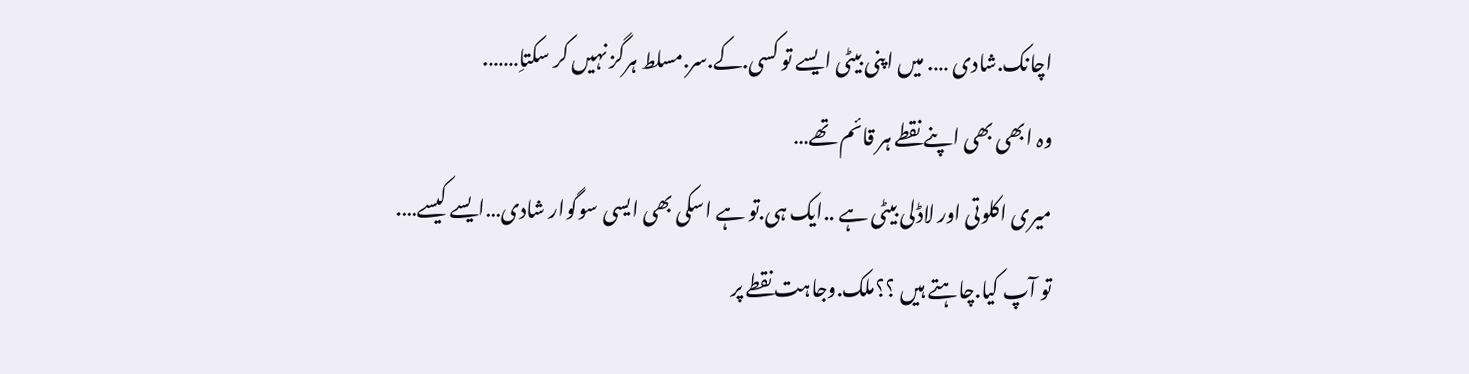اچانک.شادی …. میں اپنی بیٹی ایسے تو کسی.کے.سر.مسلط ہرگز نہیں کر سکتاِ…….
وہ ابھی بھی اپنے نقطے ہر قائم تھے…
میری اکلوتی اور لاڈلی بیٹی ہے ..ایک ہی.تو ہے اسکی بھی ایسی سوگوار شادی…ایسے کیسے….
تو آپ کیا.چاہتے ہیں ؟؟ملک.وجاہت نقطے پر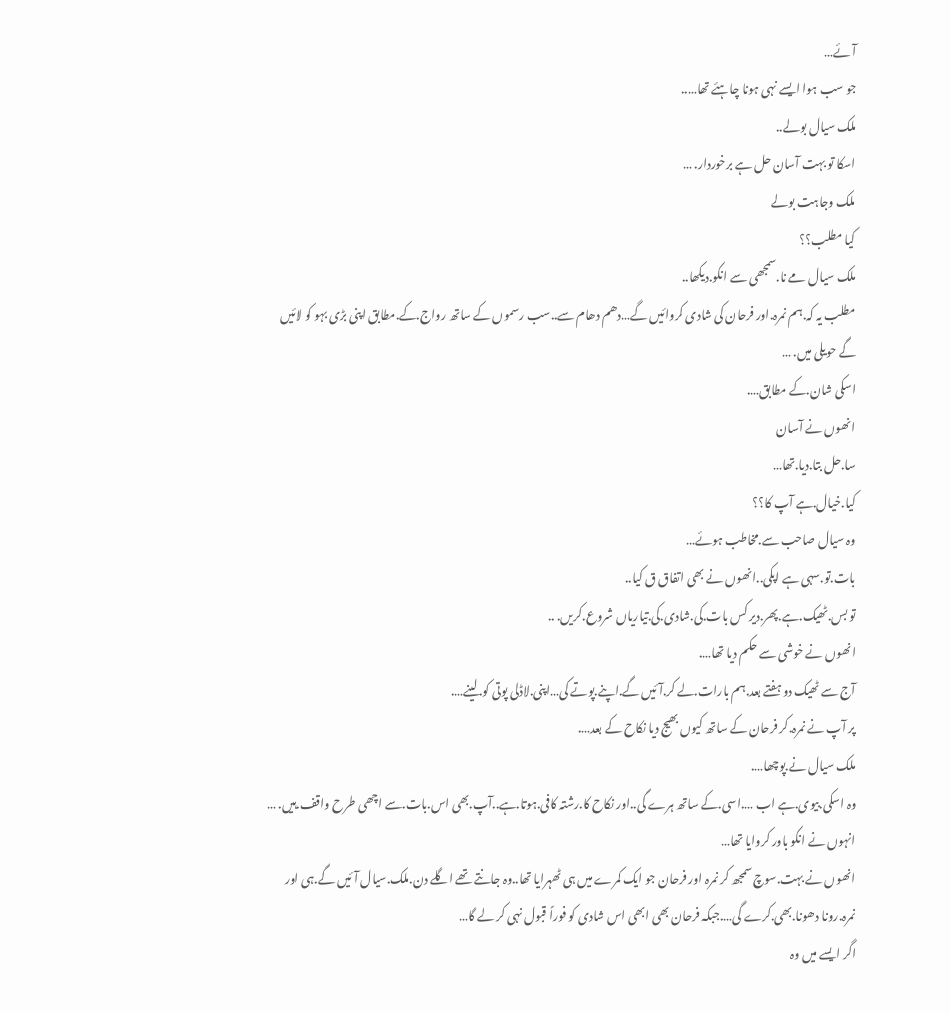آئے…
جو سب ہوا ایسے نہی ہونا چاہئے تھا…..
ملک سیال بولے..
اسکا تو بہت آسان حل ہے برخوردار. …
ملک وجاہت بولے
کیا مطلب؟؟
ملک سیال مے نا.سمجھی سے انکو.دیکھا..
مطلب یہ کہ.ہم نمرہ.اور فرحان کی شادی کروائیں گے…دھم دھام سے..سب رسموں کے ساتھ رواج.کے.مطابق اپنی بڑی بہو کو لائیں گے حویلی میں. …
اسکی شان.کے مطابق….
انھوں نے آسان
سا.حل بتا.دیا.تھا…
کیا.خیال.ہے آپ کا؟؟
وہ سیال صاحب سے.مخاطب ہوئے…
بات.تو.سہی ہے اپکی..انھوں نے بھی اتفاق ق کیا..
تو بس.ٹھیک.ہے.پھر.دیر کس بات.کی.شادی.کی.تیاریاں شروع.کریں. ..
انھوں نے خوشی سے حکم دیا تھا….
آج سے ٹھیک دو ہفتے بعد.ہم بارات.لے کر.آئیں گے.اپنے.پوتے کی…اپنی.لاڈلی پوتی کو.لینے….
پر آپ نے نمرہ.کر فرحان کے ساتھ کیوں بھیج دیا نکاح کے بعد….
ملک سیال نے.پوچھا….
وہ اسکی.بیوی.ہے اب ….اسی.کے ساتھ ہرے گی..اور نکاح کا.رشتہ کافی.ہوتا.ہے..آپ.بھی اس.بات.سے اچھی طرح واقف.ہیں. …
انہوں نے انکو باور کروایا تھا…
انھوں نے بہت.سوچ سمجھ کر نمرہ اور فرحان جو ایک کمرے میں ہی ٹھہرایا تھا..وہ جانتے تھے اگلے دن.ملک.سیال آئیں گے.ہی اور نمرہ.رونا دھونا.بھی.کرے گی….جبکہ فرحان بھی ابھی اس شادی کو فوراً قبول نہی کر لے گا…
اگر ایسے میں وہ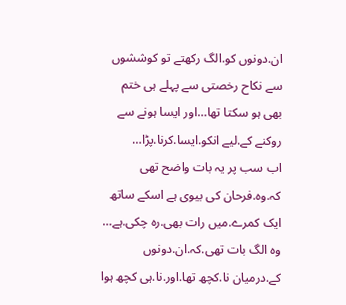ان.دونوں کو.الگ رکھتے تو کوششوں سے نکاح رخصتی سے پہلے ہی ختم بھی ہو سکتا تھا…اور ایسا ہونے سے روکنے کے.لیے انکو.ایسا.کرنا.پڑا…
اب سب پر یہ بات واضح تھی کہ.وہ.فرحان کی بیوی ہے اسکے ساتھ ایک کمرے.میں رات بھی.رہ چکی.ہے…
وہ الگ بات تھی.کہ.ان.دونوں کے.درمیان نا.کچھ تھا.اور.نا.ہی کچھ ہوا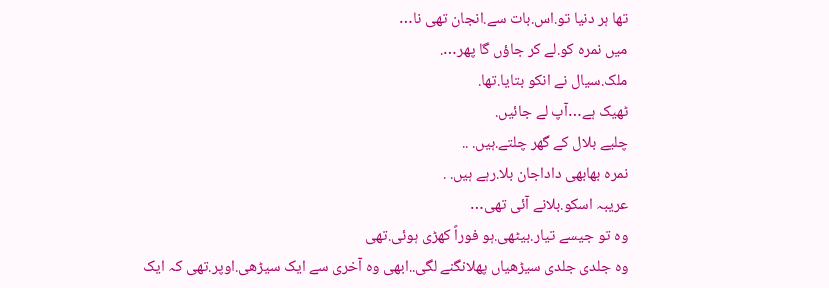تھا ہر دنیا تو.اس.بات سے.انجان تھی نا…
میں نمرہ کو.لے کر جاؤں گا پھر….
ملک.سیال نے انکو بتایا.تھا.
ٹھیک ہے…آپ لے جائیں.
چلیے بلال کے گھر چلتے.ہیں. ..
نمرہ بھابھی داداجان بلا.رہے ہیں. .
عریبہ اسکو.بلانے آئی تھی…
وہ تو جیسے تیار.بیٹھی.ہو فوراً کھڑی ہوئی.تھی
وہ جلدی جلدی سیڑھیاں پھلانگنے لگی..ابھی وہ آخری سے ایک سیڑھی.اوپر.تھی کہ ایک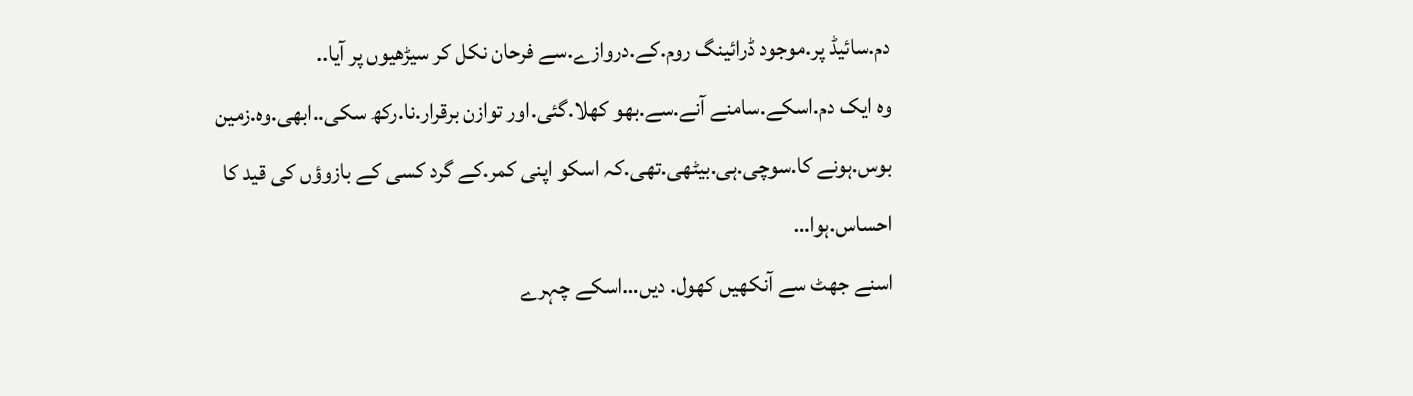دم.سائیڈ پر.موجود ڈرائینگ روم.کے.دروازے.سے فرحان نکل کر سیڑھیوں پر آیا..
وہ ایک دم.اسکے.سامنے آنے.سے.بھو کھلا.گئی.اور توازن برقرار.نا.رکھ سکی..ابھی.وہ.زمین بوس.ہونے کا.سوچی.ہی.بیٹھی.تھی.کہ اسکو اپنی کمر.کے گرد کسی کے بازوؤں کی قید کا احساس.ہوا…
اسنے جھٹ سے آنکھیں کھول. دیں…اسکے چہرے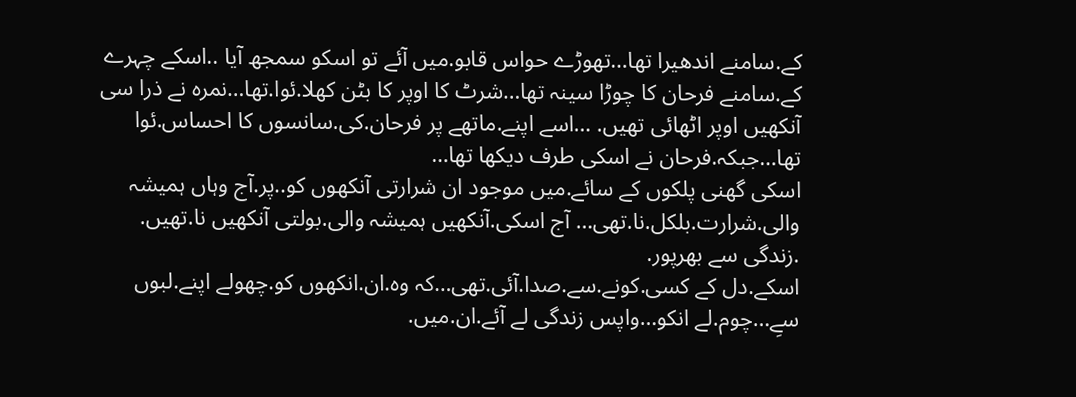کے.سامنے اندھیرا تھا…تھوڑے حواس قابو.میں آئے تو اسکو سمجھ آیا ..اسکے چہرے کے.سامنے فرحان کا چوڑا سینہ تھا…شرٹ کا اوپر کا بٹن کھلا.ئوا.تھا…نمرہ نے ذرا سی آنکھیں اوپر اٹھائی تھیں. …اسے اپنے.ماتھے پر فرحان.کی.سانسوں کا احساس.ئوا تھا…جبکہ.فرحان نے اسکی طرف دیکھا تھا…
اسکی گھنی پلکوں کے سائے.میں موجود ان شرارتی آنکھوں کو..پر.آج وہاں ہمیشہ والی.شرارت.بلکل.نا.تھی… آج اسکی.آنکھیں ہمیشہ والی.بولتی آنکھیں نا.تھیں. .زندگی سے بھرپور.
اسکے.دل کے کسی.کونے.سے.صدا.آئی.تھی…کہ وہ.ان.انکھوں کو.چھولے اپنے.لبوں سےِ…چوم.لے انکو…واپس زندگی لے آئے.ان.میں.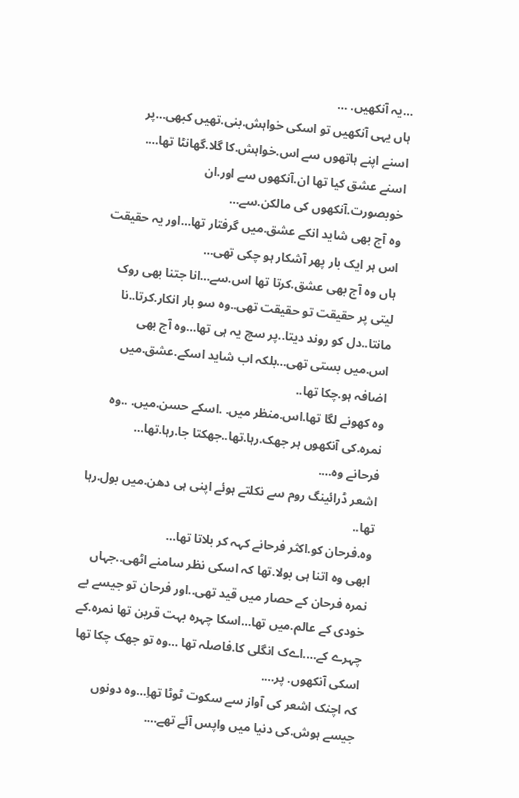…یہ آنکھیں. …
ہاں یہی آنکھیں تو اسکی خواہش.بنی.تھیں کبھی…پر اسنے اپنے ہاتھوں سے اس.خواہش.کا گلا.گھانٹا تھا….
اسنے عشق کیا تھا ان.آنکھوں سے اور.ان خوبصورت.آنکھوں کی مالکن.سے…
وہ آج بھی شاید انکے عشق.میں گرفتار تھا…اور یہ حقیقت اس ہر ایک بار پھر آشکار ہو چکی تھی…
ہاں وہ آج بھی عشق.کرتا تھا اس.سے…انا جتنا بھی روک لیتی پر حقیقت تو حقیقت تھی..وہ سو بار انکار.کرتا..نا مانتا..دل کو روند دیتا..پر سچ یہ ہی تھا…وہ آج بھی اس.میں بستی تھی…بلکہ اب شاید اسکے.عشق.میں اضافہ ہو.چکا تھا..
وہ کھونے لگا تھا.اس.منظر میں. .اسکے حسن.میں. ..وہ نمرہ.کی آنکھوں ہر جھک.رہا.تھا..جھکتا جا.رہا.تھا…
فرحانے وہ….
اشعر ڈرائینگ روم سے نکلتے ہوئے اپنی ہی دھن.میں بول.رہا تھا..
وہ.فرحان کو.اکثر فرحانے کہہ کر بلاتا تھا…
ابھی وہ اتنا ہی بولا.تھا کہ اسکی نظر سامنے اٹھی..جہاں نمرہ فرحان کے حصار میں قید تھی..اور فرحان تو جیسے بے خودی کے عالم.میں تھا…اسکا چہرہ بہت قرین تھا نمرہ.کے چہرے کے….اےک انگلی کا.فاصلہ تھا …وہ تو جھک چکا تھا اسکی آنکھوں. پر….
کہ اچنک اشعر کی آواز سے سکوت ٹوٹا تھاِ…وہ دونوں جیسے ہوش.کی دنیا میں واپس آئے تھے….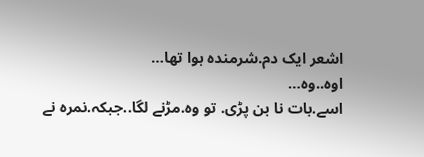اشعر ایک دم.شرمندہ ہوا تھا…
اوہ..وہ…
اسے.بات نا بن پڑی. تو وہ.مڑنے لگا..جبکہ.نمرہ نے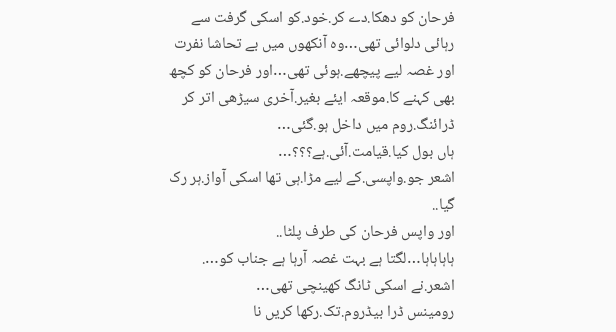فرحان کو دھکا.دے کر.خود.کو اسکی گرفت سے رہائی دلوائی تھی…وہ آنکھوں میں بے تحاشا نفرت اور غصہ لیے پیچھے.ہوئی تھی…اور فرحان کو کچھ بھی کہنے کا.موقعہ ایئے بغیر.آخری سیڑھی اتر کر ڈرائنگ.روم میں داخل ہو.گئی…
ہاں بول کیا.قیامت.آئی.ہے؟؟؟…
اشعر جو.واپسی.کے لیے مڑا.ہی تھا اسکی آواز.ہر رک گیا..
اور واپس فرحان کی طرف پلٹا..
ہاہاہاہا…لگتا ہے بہت غصہ آرہا ہے جناب کو….
اشعر.نے اسکی ٹانگ کھینچی تھی…
رومینس ڈرا بیڈروم.تک.رکھا کريں نا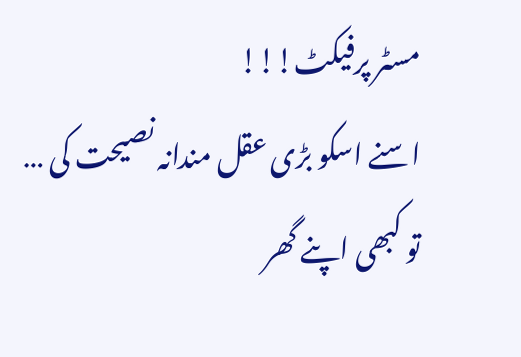مسٹر پرفیکٹ!!!
اسنے اسکو بڑی عقل مندانہ نصیحت کی …
تو کبھی اپنے گھر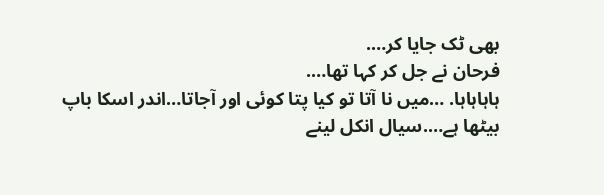بھی ٹک جایا کر….
فرحان نے جل کر کہا تھا….
ہاہاہاہا. …میں نا آتا تو کیا پتا کوئی اور آجاتا…اندر اسکا باپ بیٹھا ہے….سیال انکل لینے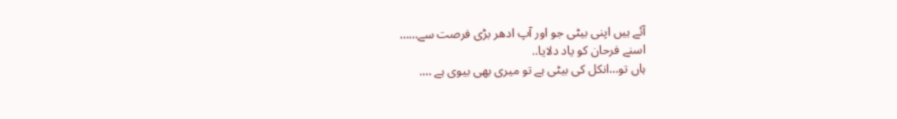آئے ہیں اپنی بیٹی جو اور آپ ادھر بڑی فرصت سے……
اسنے فرحان کو یاد دلایا..
ہاں تو…انکل کی بیٹی ہے تو میری بھی بیوی ہے ….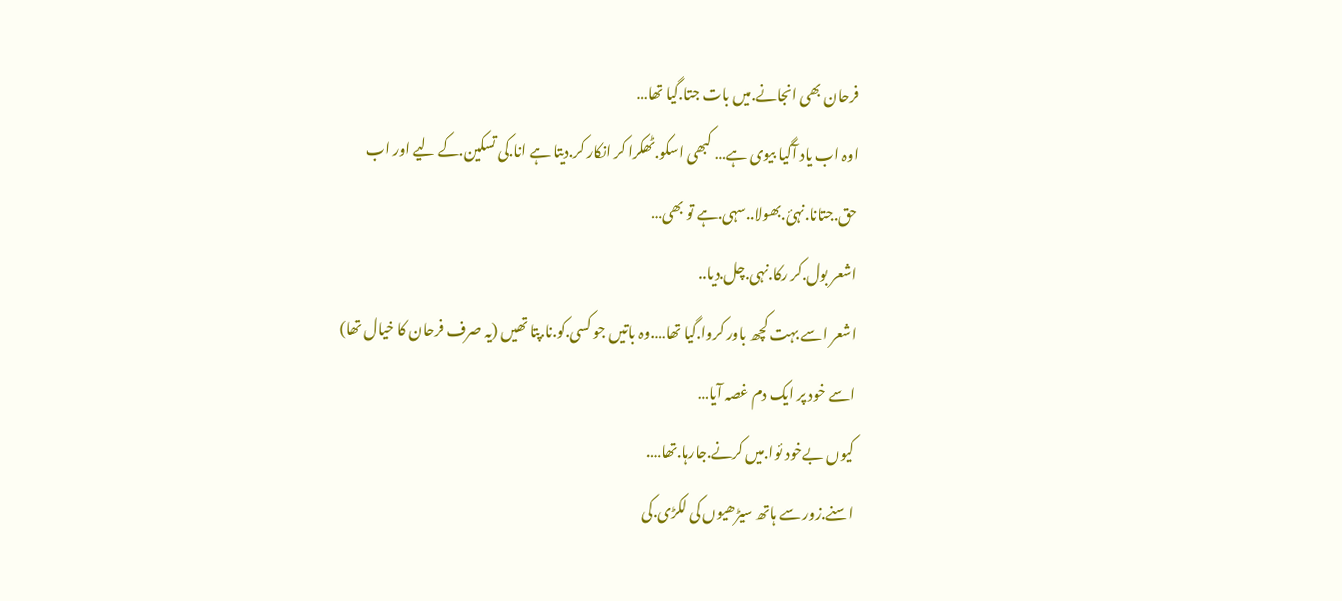فرحان بھی انجانے.میں بات جتا.گیا تھا…
اوہ اب یاد آگیا بیوی ہے… کبھی اسکو.ٹھکرا کر انکار کر.دیتا ہے انا.کی تسکین.کے لیے اور اب حق.جتانا.نہئ.بھولا..سہی.ہے تو بھی…
اشعر بول.کر رکا.نہی.چل.دیا..
اشعر اسے بہت کچھ باور کروا.گیا تھا….وہ باتیں جو کسی.کو.نا.پتا تھیں (یہ صرف فرحان کا خیال تھا)
اسے خود پر ایک دم غصہ آیا…
کیوں بےخود ئوا.میں کرنے.جارہا.تھا….
اسنے.زور سے ہاتھ سیڑھیوں کی لکڑی.کی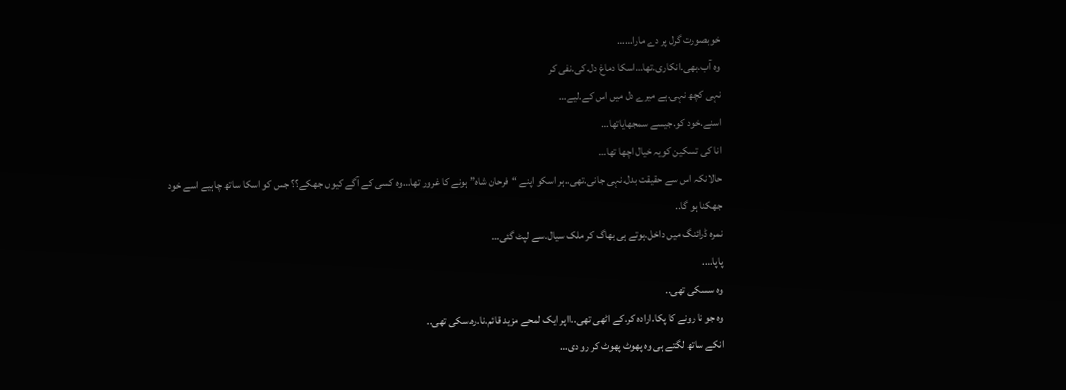خوبصورت گرل پر دے مارا……
وہ آب.بھی.انکاری.تھا…اسکا دماغ دل.کی.نفی کر
نہی کچھ نہی.ہے میرے دل میں اس کے.لیے…
اسنے.خود کو.جیسے سمجھایاتھا…
انا کی تسکین کویہ خیال اچھا تھا…
حالانکہ اس سے حقیقت بدل.نہی جانی.تھی..ہر اسکو اپنے “فرحان شاہ” ہونے کا غرور تھا…وہ کسی کے آگے کیوں جھکے؟؟ جس کو اسکا ساتھ چاہیے اسے خود جھکنا ہو گا..
نمرہ ڈرائنگ میں داخل.ہوتے ہی بھاگ کر ملک سیال.سے لپٹ گئی…
پاپا….
وہ سسکی تھی..
وہ جو نا رونے کا پکا.ارادہ کر.کے اٹھی تھی..ااپر ایک لمحے مزید قائم.نا.رہ.سکی تھی..
انکے ساتھ لگتے ہی وہ پھوٹ پھوٹ کر رو دی…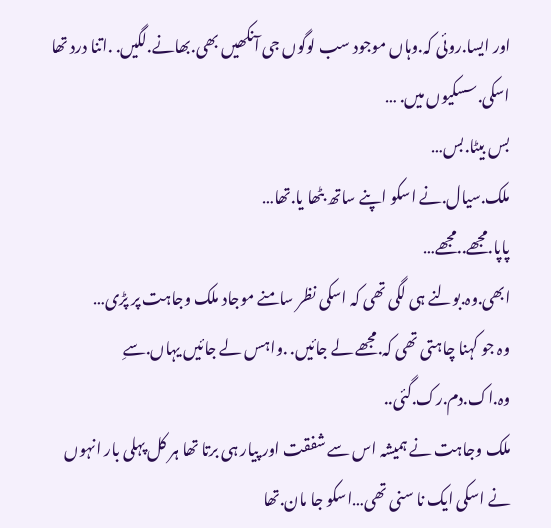اور ایسا.روئی کہ.وہاں موجود سب لوگوں جی آنکھیں بھی.بھانے.لگیں. .اتنا درد تھا اسکی.سسکیوں میں. …
بس بیٹا.بس…
ملک.سیال.نے اسکو اپنے ساتھ بٹھا یا.تھا…
پاپا.مجھے..مجھے…
ابھی.وہ.بولنے ہی لگی تھی کہ اسکی نظر سامنے موجاد ملک وجاہت پر پڑی…
وہ جو کہنا چاہتی تھی کہ.مجھے لے جائیں. .واہس لے جائیں یہاں.سےِ
وہ.اک.دم.رک.گئی..
ملک وجاہت نے ہمیشہ اس سے شفقت اور پیار ہی برتا تھا ہر کل پہلی بار انہوں نے اسکی ایک نا سنی تھی…اسکو جا مان.تھا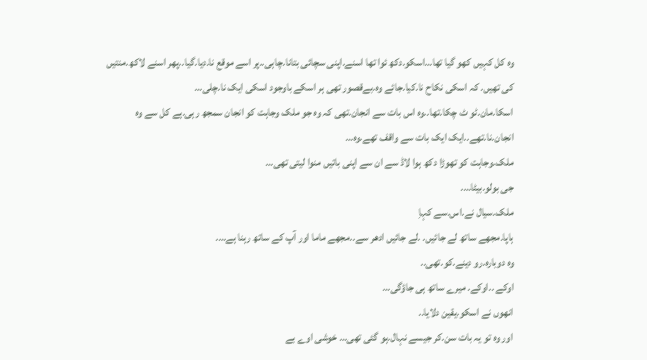وہ کل کہیں کھو گیا تھا…اسکو.دکھ ئوا تھا اسنے.اپنی سچائی بتانا.چاہی..پر اسے موقع نا.دیا.گیا..پھر اسنے لاکھ.منتیں کی تھیں. کہ اسکی نکاح نا.کیا.جائے وہ.بےقصور تھی ہر اسکے باوجود اسکی ایک نا.چلی…
اسکا.مان.ٹو ٹ چکا.تھا..وہ اس بات سے انجان.تھی کہ وہ جو ملک وجاہت کو انجان سمجھ رہی.ہے کل سے وہ انجان.نا.تھے..ایک ایک بات سے واقف تھے.وہ…
ملک.وجاہت کو تھوڑا دکھ ہوا لاڈ سے ان سے اپنی باتیں منوا لیتی تھی…
جی بولو.بیٹا….
ملک.سیال نے.اس.سے کہاِ
ہاپا.مجھے ساتھ لے جائیں. .لے جائیں ادھر سے..مجھے ماما اور آپ کے ساتھ رہنا ہے….
وہ دوبارہ.رو دینے.کو.تھی..
اوکے ..اوکے. میرے ساتھ ہی جاؤگی…
انھوں نے اسکو.یقین دلایا..
اور وہ تو یہ بات سن.کر جیسے نہال.ہو گئی تھی… خوشی اوے بے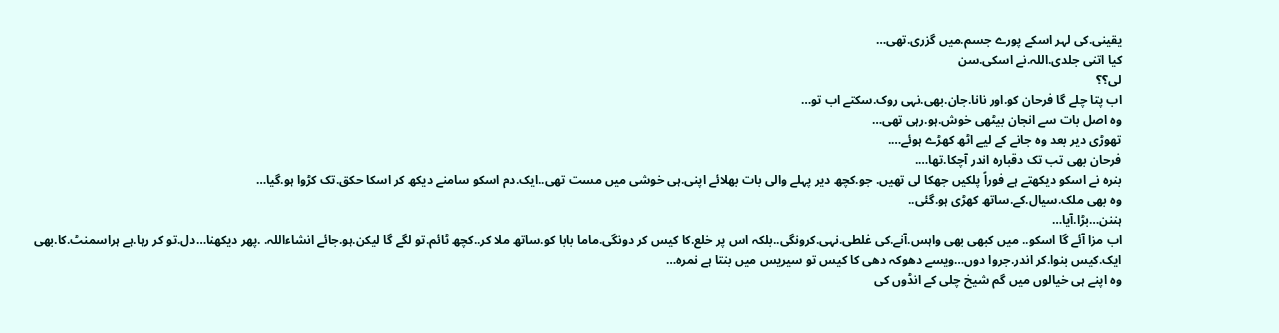یقینی.کی لہر اسکے پورے جسم.میں گزری.تھی…
کیا اتنی جلدی.اللہ.نے اسکی.سن
لی؟؟
اب پتا چلے گا فرحان کو.اور نانا.جان.بھی.نہی روک.سکتے اب تو…
وہ اصل بات سے انجان بیٹھی خوش.ہو.رہی تھی…
تھوڑی دیر بعد وہ جانے کے لیے اٹھ کھڑے ہوئے….
فرحان بھی تب تک دقبارہ اندر آچکا.تھا….
بنرہ نے اسکو دیکھتے ہے فوراً پلکیں جھکا لی تھیں. جو.کچھ دیر پہلے والی بات بھلائے اپنی.ہی خوشی میں مست تھی..ایک.دم اسکو سامنے دیکھ کر اسکا حکق.تک کڑوا ہو.گیا…
وہ بھی ملک.سیال.کے.ساتھ کھڑی ہو.گئی..
ہننن…بڑا.آیا…
اب مزا آئے گا اسکو.. میں کبھی بھی واہس.آنے.کی غلطی.نہی.کرونگی..بلکہ اس پر خلع.کا کیس کر دونگی.ماما بابا کو.ساتھ ملا کر..کچھ ٹائم.تو لگے گا لیکن.ہو.جائے انشاءاللہ. .پھر دیکھنا…دل.تو کر رہا.ہے ہراسمنٹ.کا.بھی ایک.کیس بنوا.کر اندر.جروا دوں…ویسے دھوکہ دھی کا کیس تو سیریس میں بنتا ہے نمرہ…
وہ اپنے ہی خیالوں میں گم شیخ چلی کے انڈوں کی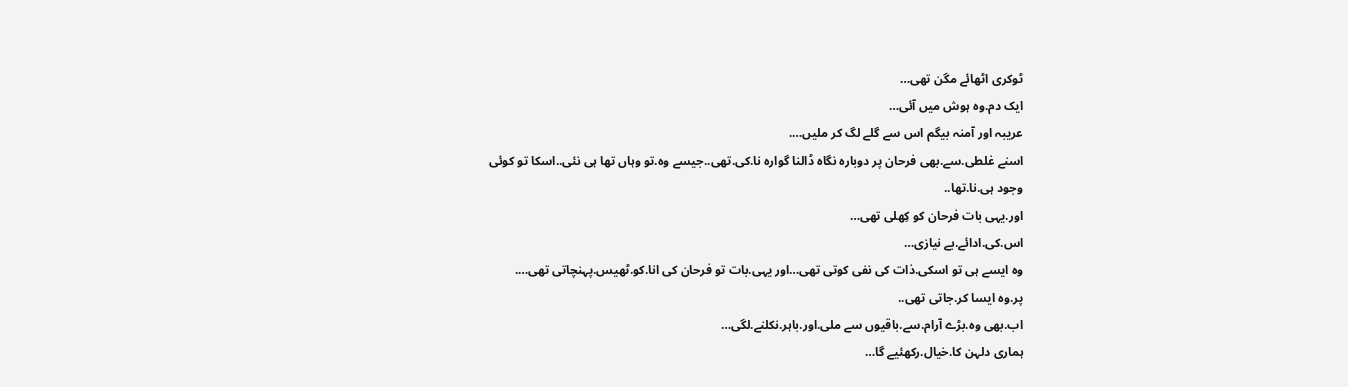ٹوکری اٹھائے مگن تھی…
ایک دم.وہ ہوش میں آئی…
عریبہ اور آمنہ بیگم اس سے گلے لگ کر ملیں….
اسنے غلطی.سے.بھی فرحان پر دوبارہ نگاہ ڈالنا گوارہ نا.کی.تھی..جیسے وہ.تو وہاں تھا ہی نئی..اسکا تو کوئی وجود ہی.نا.تھا..
اور.یہی بات فرحان کو کِھلی تھی…
اس.کی.ادائے.بے نیازی…
وہ ایسے ہی تو اسکی.ذات کی نفی کوتی تھی…اور یہی.بات تو فرحان کی انا.کو.ٹھیس.پہنچاتی تھی….
پر.وہ ایسا کر.جاتی تھی..
اب.بھی وہ.بڑے آرام.سے.باقیوں سے ملی.اور.باہر.نکلنے.لگی…
ہماری دلہن کا.خیال.رکھئیے گا…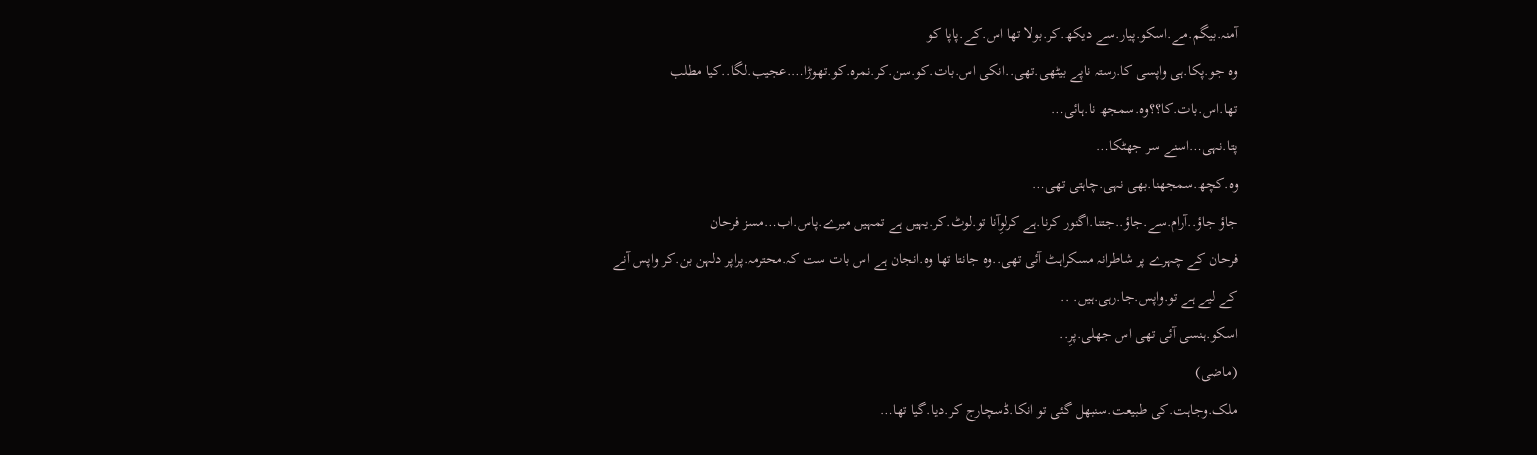آمنہ.بیگم.مے.اسکو.پیار.سے دیکھ.کر.بولا تھا اس.کے.پاپا کو
وہ جو.پکا.ہی واپسی کا.رستہ ناپے بیٹھی.تھی..انکی اس.بات.کو.سن.کر.نمرہ.کو.تھوڑا….عجیب.لگا..کیا مطلب تھا.اس.بات.کا؟؟وہ.سمجھ نا.ہائی…
پتا.نہی…اسنے سر جھٹکا…
وہ.کچھ.سمجھنا.بھی نہی.چاہتی تھی…
جاؤ جاؤ..آرام.سے.جاؤ..جتنا.اگنور کرنا.ہے کرلوِآنا تو.لوٹ.کر.یہیں ہے تمہیں میرے.پاس.اب…مسز فرحان
فرحان کے چہرے پر شاطرانہ مسکراہٹ آئی تھی..وہ جانتا تھا وہ.انجان ہے اس بات ست کہ.محترمہ.پراپر دلہن بن.کر واپس آنے کے لیے ہے تو.واپس.جا.رہی.ہیں. ..
اسکو.ہنسی آئی تھی اس جھلی.پرِ..
(ماضی)
ملک.وجاہت.کی طبیعت.سنبھل گئی تو انکا.ڈسچارج کر.دیا.گیا تھا…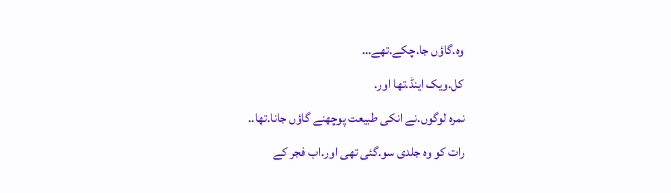وہ.گاؤں جا.چکے.تھے…
کل.ویک اینڈ.تھا اور.
نمرہ لوگوں.نے انکی طبیعت پوچھنے گاؤں جانا.تھا..
رات کو وہ جلدی سو.گئی تھی اور.اب فجر کے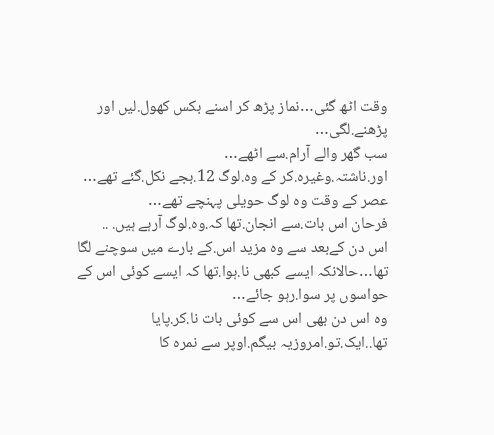وقت اٹھ گئی…نماز پڑھ کر اسنے بکس کھول.لیں اور پڑھنے.لگی…
سب گھر والے آرام.سے اٹھے…
اور.ناشتہ.وغیرہ.کر کے وہ.لوگ 12.بجے نکل.گئے تھے…
عصر کے وقت وہ لوگ حویلی پہنچے تھے…
فرحان اس بات.سے انجان.تھا کہ.وہ.لوگ آرہے ہیں. ..
اس دن کےبعد سے وہ مزید اس.کے بارے میں سوچنے لگا تھا…حالانکہ ایسے کبھی نا.ہوا.تھا کہ ایسے کوئی اس کے حواسوں پر سوا.رہو جائے…
وہ اس دن بھی اس سے کوئی بات نا.کر.پایا تھا..ایک.تو.امروزیہ بیگم.اوپر سے نمرہ کا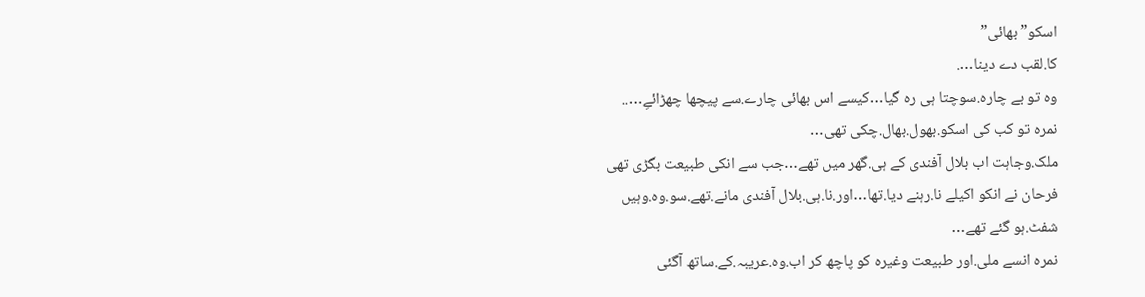اسکو” بھائی”
کا.لقب دے دینا….
وہ تو بے چارہ.سوچتا ہی رہ گیا…کیسے اس بھائی چارے.سے پیچھا چھڑائےِ…..
نمرہ تو کب کی اسکو.بھول.بھال.چکی تھی…
ملک.وجاہت اب بلال آفندی کے ہی.گھر میں تھے…جب سے انکی طبیعت بگڑی تھی فرحان نے انکو اکیلے نا.رہنے دیا.تھا…اور.نا.ہی.بلال آفندی مانے.تھے.سو.وہ.وہیں شفٹ.ہو گئے تھے…
نمرہ انسے ملی.اور طبیعت وغیرہ کو پاچھ کر اب.وہ.عریبہ.کے.ساتھ آگئی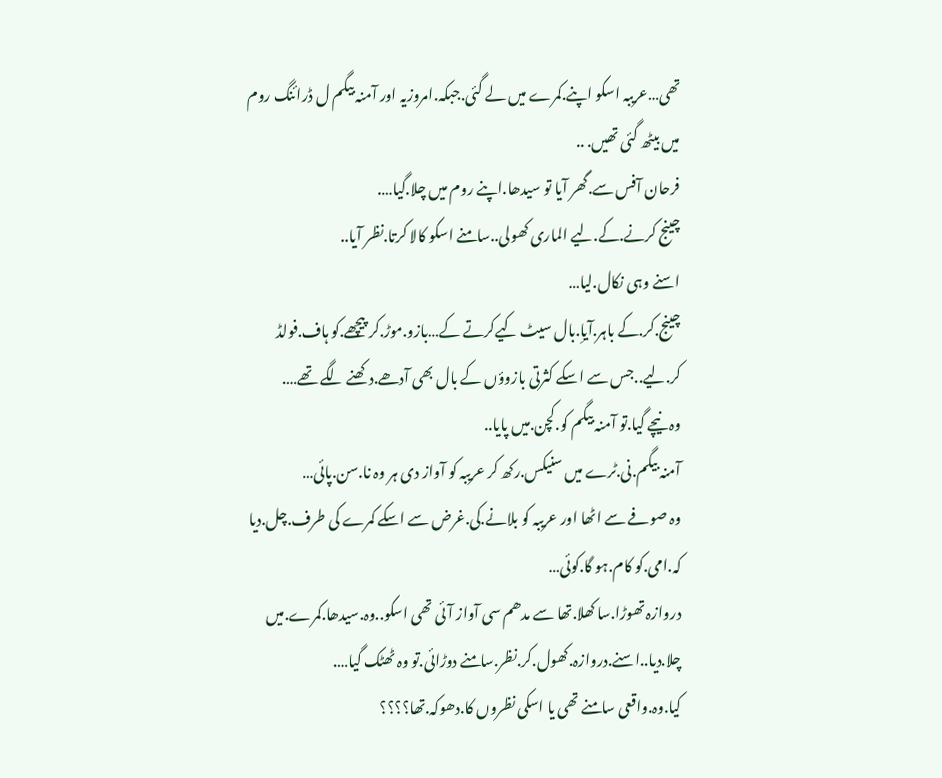تھی…عریبہ اسکو اپنے.کمرے میں لے گئی.جبکہ.امروزیہ اور آمنہ بیگم ل ڈرائنگ روم میں بیٹھ گئی تھیں. ..
فرحان آفس سے.گھر آیا تو سیدھا.اپنے روم میں چلا.گیا….
چینج کرنے.کے.لیے الماری کھولی..سامنے اسکو کالا کرتا.نظر آیا..
اسنے وہی نکال.لیا…
چینج.کر.کے باہر.آیاِ.بال سیٹ کیےکرتے کے…بازو.موڑ.کر پیچھے.کو ہاف.فولڈ کر.لیے..جس سے اسکے کثرتی بازوؤں کے بال بھی آدھے.دکھنے لگے تھے….
وہ نیچے گیا.تو آمنہ بیگم کو.کچن.میں پایا..
آمنہ بیگم.نی.ٹرے میں سنیکس.رکھ کر عریبہ کو آواز دی ہر وہ نا.سن.پائی…
وہ صوفے سے اٹھا اور عریبہ کو بلانے.کی.غرض سے اسکے کمرے کی طرف.چل.دیا کہ.امی.کو کام.ہو گا.کوئی…
دروازہ تھوڑا.سا کھلا.تھا سے مدھم سی آواز آئی تھی اسکو..وہ.سیدھا.کمرے.میں چلا.دیا..اسنے.دروازہ.کھول.کر.نظر.سامنے دوڑائی.تو وہ ٹھٹک گیا….
کیا.وہ.واقعی سامنے تھی یا اسکی نظروں کا.دھوکہ.تھا؟؟؟؟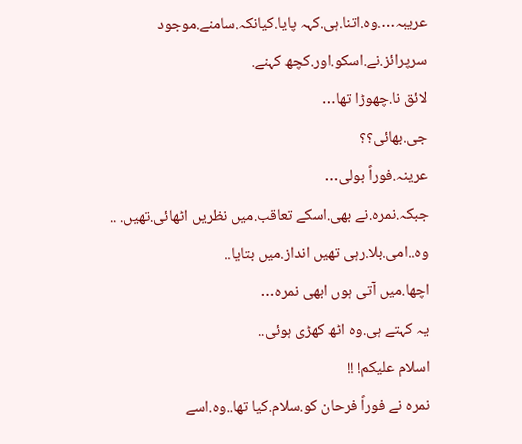عریبہ….وہ.اتنا.ہی.کہہ پایا.کیانکہ.سامنے.موجود سرپرائز.نے.اسکو.اور.کچھ کہنے.
لائق نا.چھوڑا تھا…
جی.بھائی؟؟
عرینہ.فوراً بولی…
جبکہ.نمرہ.نے بھی.اسکے تعاقب.میں نظریں اٹھائی.تھیں. ..
وہ..امی.بلا.رہی تھیں انداز.میں بتایا..
اچھا.میں آتی ہوں ابھی نمرہ…
یہ کہتے ہی.وہ اٹھ کھڑی ہوئی..
اسلام علیکم! !!
نمرہ نے فوراً فرحان کو.سلام.کیا تھا..وہ.اسے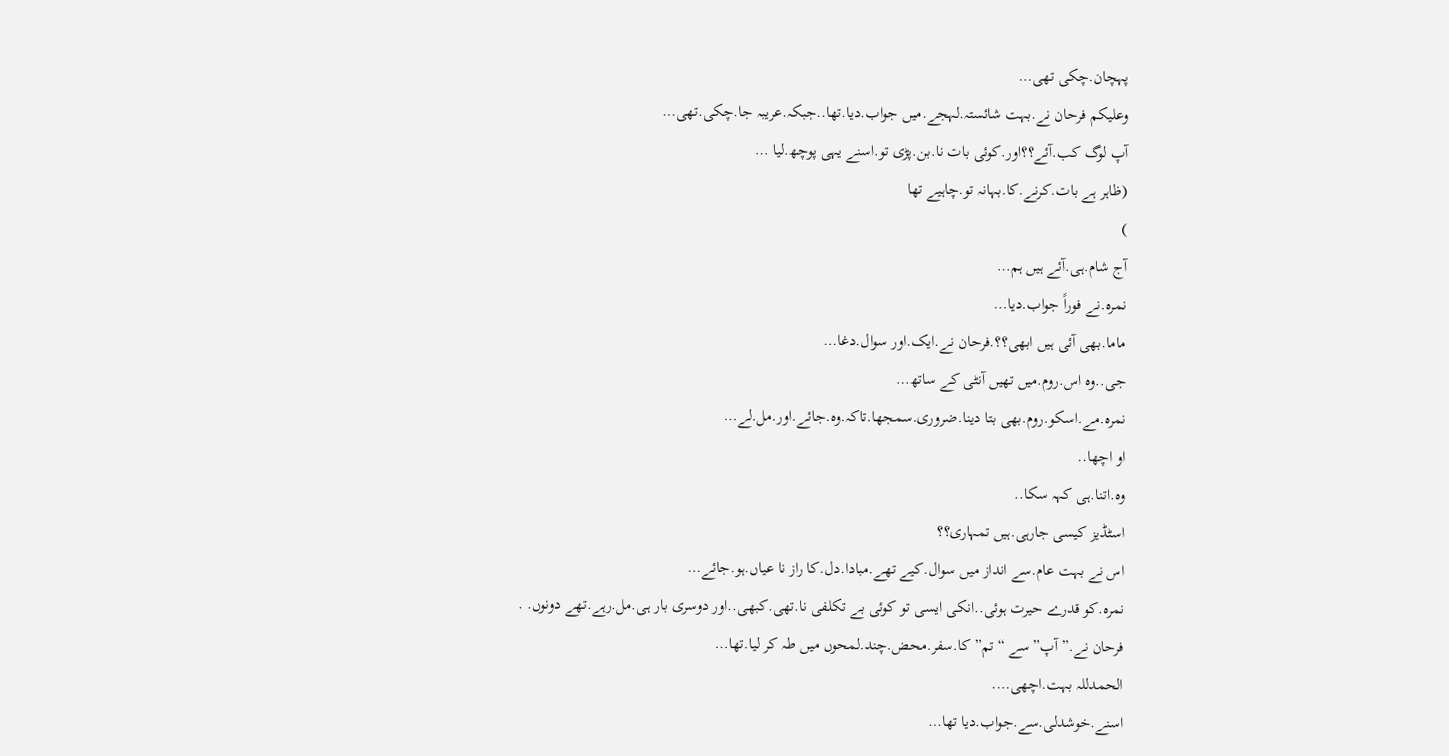پہچان.چکی تھی…
وعلیکم فرحان نے.بہت شائستہ.لہجے.میں جواب.دیا.تھا..جبکہ.عریبہ جا.چکی.تھی…
آپ لوگ کب.آئے؟؟اور.کوئی بات نا.بن.پڑی تو.اسنے یہی پوچھ.لیا …
(ظاہر ہے بات.کرنے.کا.بہانہ تو.چاہیے تھا
)
آج شام.ہی.آئے ہیں ہم…
نمرہ.نے فوراً جواب.دیا…
ماما.بھی آئی ہیں ابھی؟؟.فرحان نے.ایک.اور سوال.دغا…
جی..وہ اس.روم.میں تھیں آنٹی کے ساتھ…
نمرہ.مے.اسکو.روم.بھی بتا دینا.ضروری.سمجھا.تاکہ.وہ.جائے.اور.مل.لے…
او اچھا..
وہ.اتنا.ہی کہہ سکا..
اسٹڈیز کیسی جارہی.ہیں تمہاری؟؟
اس نے بہت عام.سے انداز میں سوال.کیے تھے.مبادا.دل.کا راز نا عیاں.ہو.جائے…
نمرہ.کو قدرے حیرت ہوئی..انکی ایسی تو کوئی بے تکلفی نا.تھی.کبھی..اور دوسری بار ہی.مل.رہے.تھے دونوں. .
فرحان نے.”آپ” سے “تم” کا.سفر.محض.چند.لمحوں میں طہ کر لیا.تھا…
الحمدللہ بہت.اچھی….
اسنے.خوشدلی.سے.جواب.دیا تھا…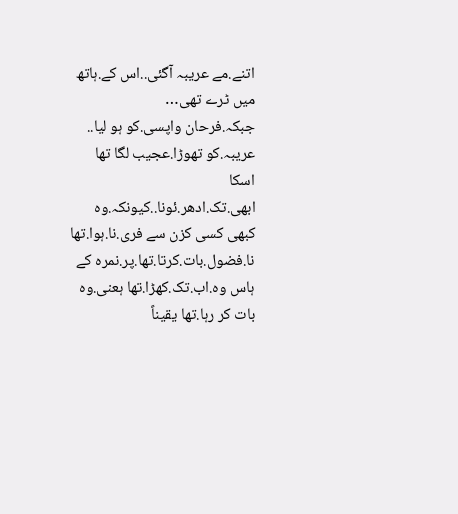اتنے.مے عریبہ آگئی..اس کے.ہاتھ میں ٹرے تھی…
جبکہ.فرحان واپسی.کو ہو لیا..
عریبہ.کو تھوڑا.عجیب لگا تھا اسکا ابھی.تک.ادھر.ئونا..کیونکہ.وہ کبھی کسی کزن سے فری.نا.ہوا.تھا نا.فضول.بات.کرتا.تھا.پر.نمرہ کے ہاس وہ.اب.تک.کھڑا.تھا ہعنی.وہ بات کر رہا.تھا یقیناً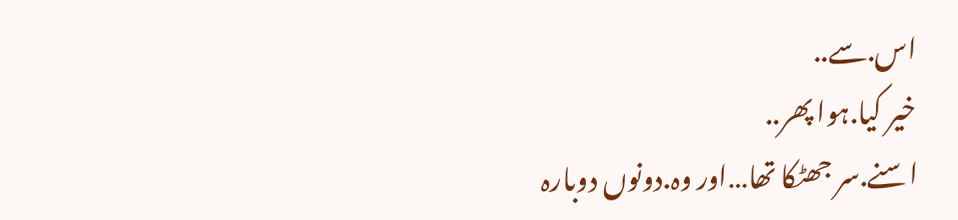اس.سے..
خیر کیا.ہوا پھر..
اسنے.سر جھٹکا تھا…اور وہ.دونوں دوبارہ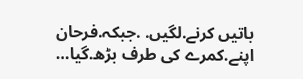باتیں کرنے.لگیں. .جبکہ.فرحان اپنے.کمرے کی طرف بڑھ.گیا…